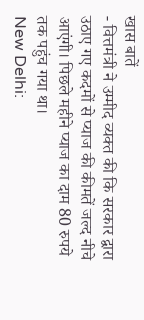खास बातें
- वित्तमंत्री ने उम्मीद व्यक्त की कि सरकार द्वारा उठाए गए कदमों से प्याज की कीमतें जल्द नीचे आएंगी। पिछले महीने प्याज का दाम 80 रुपये तक पहुंच गया था।
New Delhi: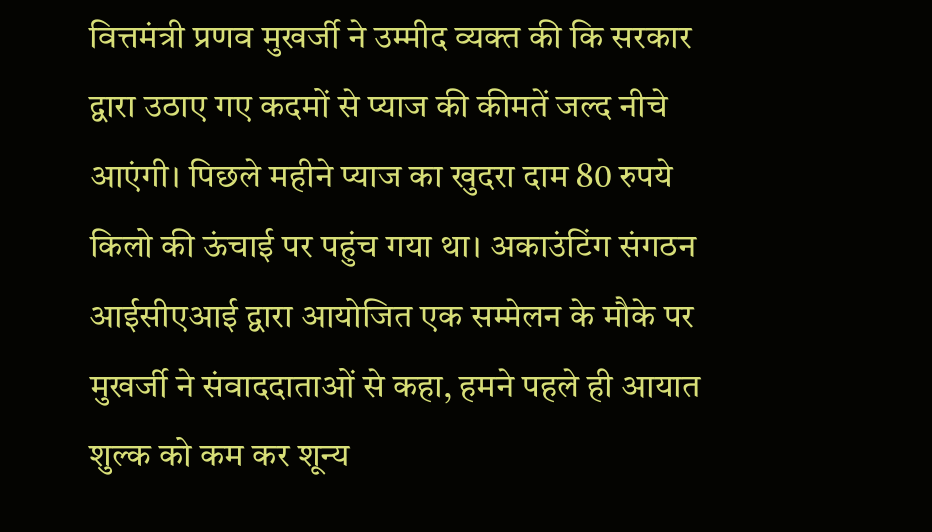वित्तमंत्री प्रणव मुखर्जी ने उम्मीद व्यक्त की कि सरकार द्वारा उठाए गए कदमों से प्याज की कीमतें जल्द नीचे आएंगी। पिछले महीने प्याज का खुदरा दाम 80 रुपये किलो की ऊंचाई पर पहुंच गया था। अकाउंटिंग संगठन आईसीएआई द्वारा आयोजित एक सम्मेलन के मौके पर मुखर्जी ने संवाददाताओं से कहा, हमने पहले ही आयात शुल्क को कम कर शून्य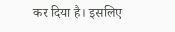कर दिया है। इसलिए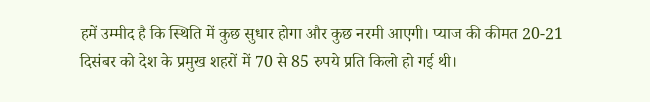हमें उम्मीद है कि स्थिति में कुछ सुधार होगा और कुछ नरमी आएगी। प्याज की कीमत 20-21 दिसंबर को देश के प्रमुख शहरों में 70 से 85 रुपये प्रति किलो हो गई थी।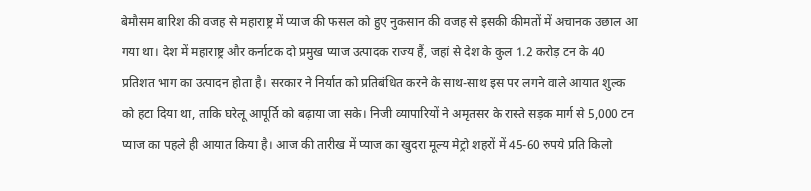बेमौसम बारिश की वजह से महाराष्ट्र में प्याज की फसल को हुए नुकसान की वजह से इसकी कीमतों में अचानक उछाल आ गया था। देश में महाराष्ट्र और कर्नाटक दो प्रमुख प्याज उत्पादक राज्य हैं, जहां से देश के कुल 1.2 करोड़ टन के 40 प्रतिशत भाग का उत्पादन होता है। सरकार ने निर्यात को प्रतिबंधित करने के साथ-साथ इस पर लगने वाले आयात शुल्क को हटा दिया था, ताकि घरेलू आपूर्ति को बढ़ाया जा सके। निजी व्यापारियों ने अमृतसर के रास्ते सड़क मार्ग से 5,000 टन प्याज का पहले ही आयात किया है। आज की तारीख में प्याज का खुदरा मूल्य मेट्रो शहरों में 45-60 रुपये प्रति किलो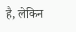है, लेकिन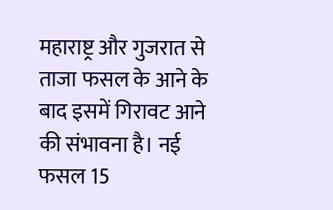महाराष्ट्र और गुजरात से ताजा फसल के आने के बाद इसमें गिरावट आने की संभावना है। नई फसल 15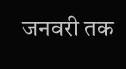जनवरी तक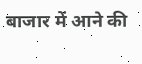बाजार में आने की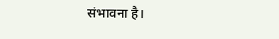संभावना है।